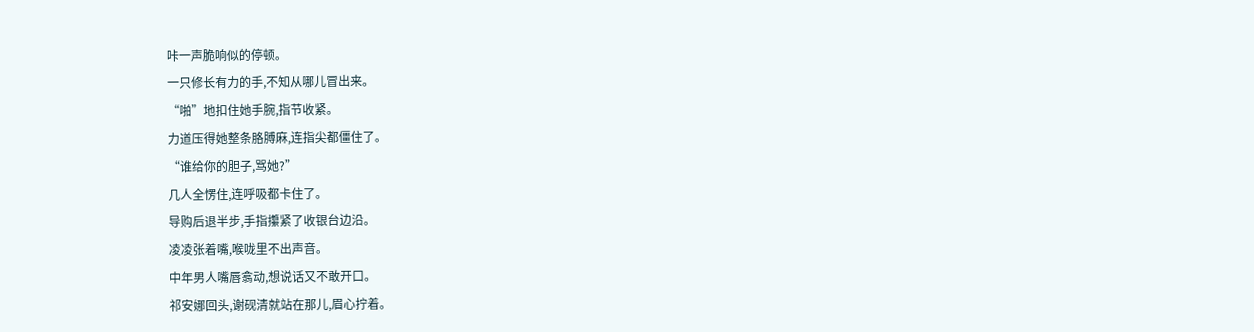咔一声脆响似的停顿。
一只修长有力的手,不知从哪儿冒出来。
“啪”地扣住她手腕,指节收紧。
力道压得她整条胳膊麻,连指尖都僵住了。
“谁给你的胆子,骂她?”
几人全愣住,连呼吸都卡住了。
导购后退半步,手指攥紧了收银台边沿。
凌凌张着嘴,喉咙里不出声音。
中年男人嘴唇翕动,想说话又不敢开口。
祁安娜回头,谢砚清就站在那儿,眉心拧着。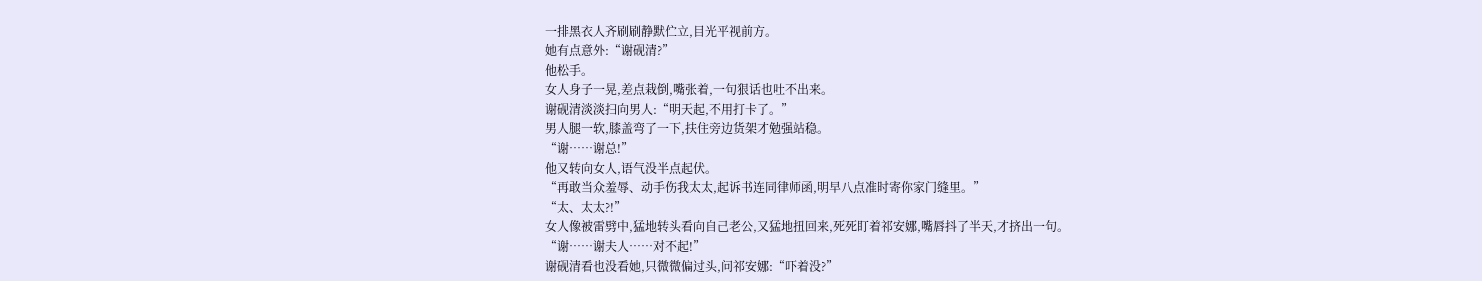一排黑衣人齐刷刷静默伫立,目光平视前方。
她有点意外:“谢砚清?”
他松手。
女人身子一晃,差点栽倒,嘴张着,一句狠话也吐不出来。
谢砚清淡淡扫向男人:“明天起,不用打卡了。”
男人腿一软,膝盖弯了一下,扶住旁边货架才勉强站稳。
“谢……谢总!”
他又转向女人,语气没半点起伏。
“再敢当众羞辱、动手伤我太太,起诉书连同律师函,明早八点准时寄你家门缝里。”
“太、太太?!”
女人像被雷劈中,猛地转头看向自己老公,又猛地扭回来,死死盯着祁安娜,嘴唇抖了半天,才挤出一句。
“谢……谢夫人……对不起!”
谢砚清看也没看她,只微微偏过头,问祁安娜:“吓着没?”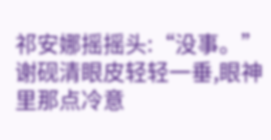祁安娜摇摇头:“没事。”
谢砚清眼皮轻轻一垂,眼神里那点冷意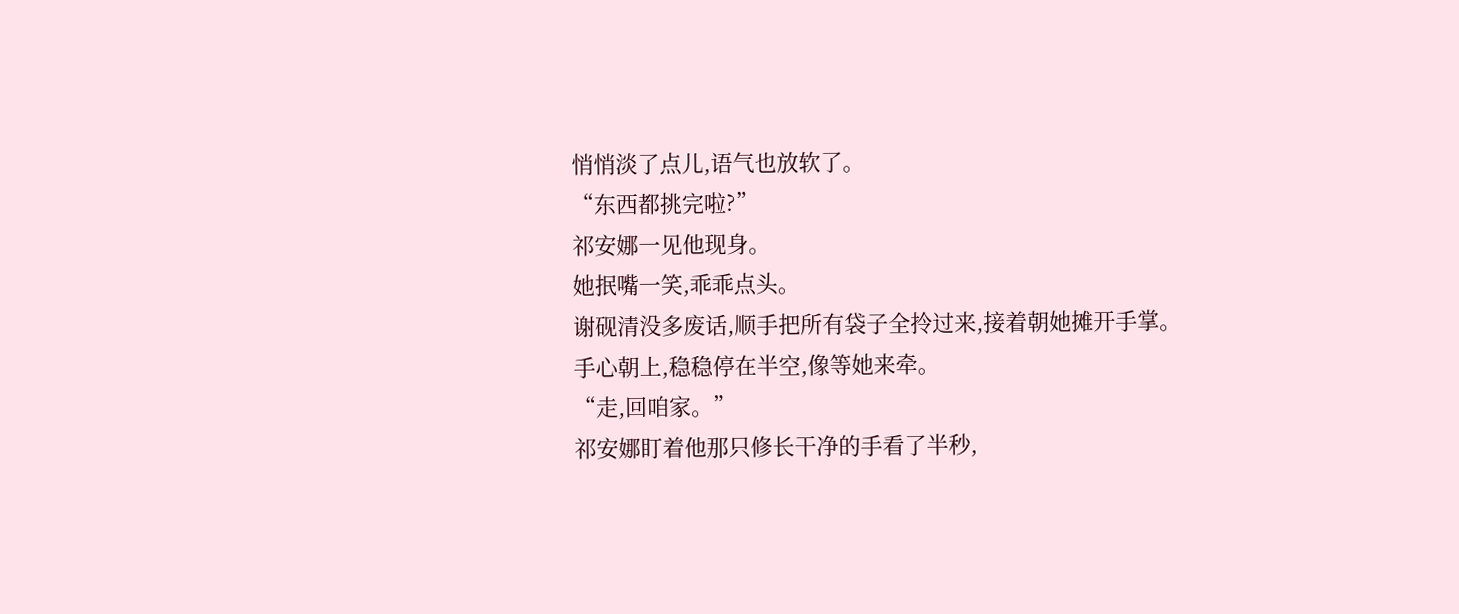悄悄淡了点儿,语气也放软了。
“东西都挑完啦?”
祁安娜一见他现身。
她抿嘴一笑,乖乖点头。
谢砚清没多废话,顺手把所有袋子全拎过来,接着朝她摊开手掌。
手心朝上,稳稳停在半空,像等她来牵。
“走,回咱家。”
祁安娜盯着他那只修长干净的手看了半秒,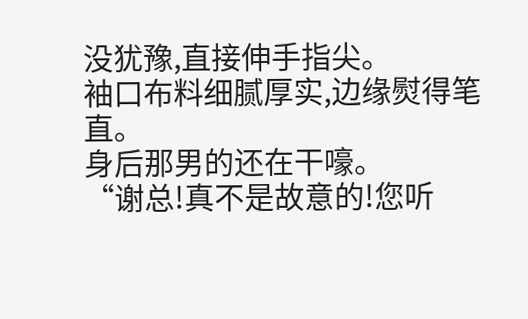没犹豫,直接伸手指尖。
袖口布料细腻厚实,边缘熨得笔直。
身后那男的还在干嚎。
“谢总!真不是故意的!您听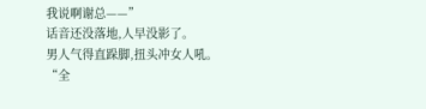我说啊谢总——”
话音还没落地,人早没影了。
男人气得直跺脚,扭头冲女人吼。
“全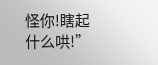怪你!瞎起什么哄!”